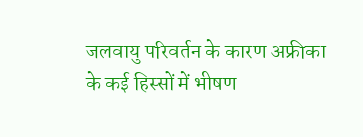जलवायु परिवर्तन के कारण अफ्रीका के कई हिस्सों में भीषण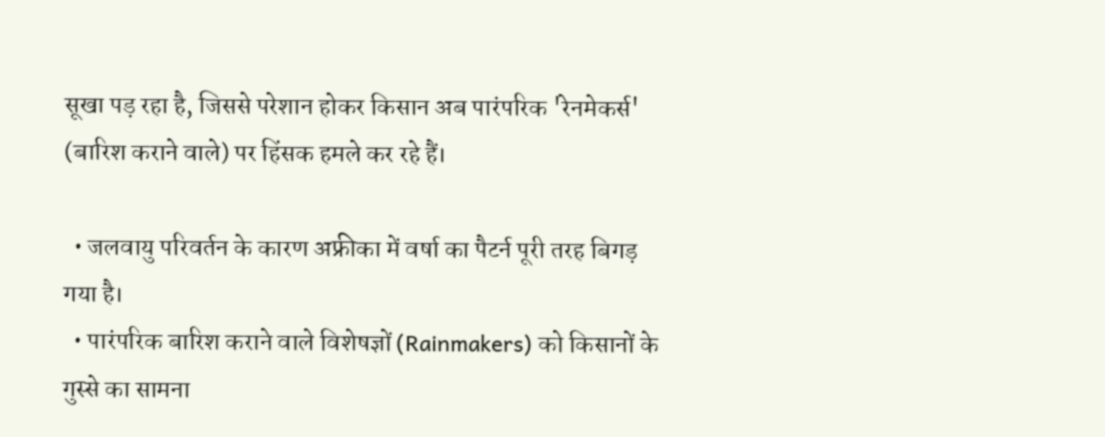सूखा पड़ रहा है, जिससे परेशान होकर किसान अब पारंपरिक 'रेनमेकर्स' (बारिश कराने वाले) पर हिंसक हमले कर रहे हैं।

  • जलवायु परिवर्तन के कारण अफ्रीका में वर्षा का पैटर्न पूरी तरह बिगड़ गया है।
  • पारंपरिक बारिश कराने वाले विशेषज्ञों (Rainmakers) को किसानों के गुस्से का सामना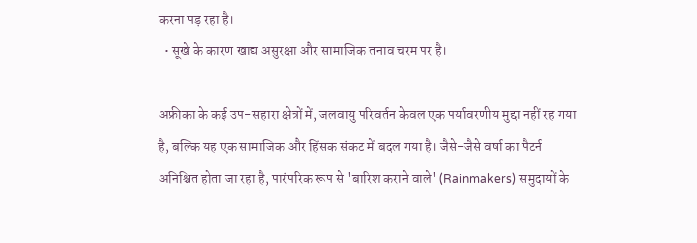करना पड़ रहा है।
  • सूखे के कारण खाद्य असुरक्षा और सामाजिक तनाव चरम पर है।

अफ्रीका के कई उप-सहारा क्षेत्रों में, जलवायु परिवर्तन केवल एक पर्यावरणीय मुद्दा नहीं रह गया है, बल्कि यह एक सामाजिक और हिंसक संकट में बदल गया है। जैसे-जैसे वर्षा का पैटर्न अनिश्चित होता जा रहा है, पारंपरिक रूप से 'बारिश कराने वाले' (Rainmakers) समुदायों के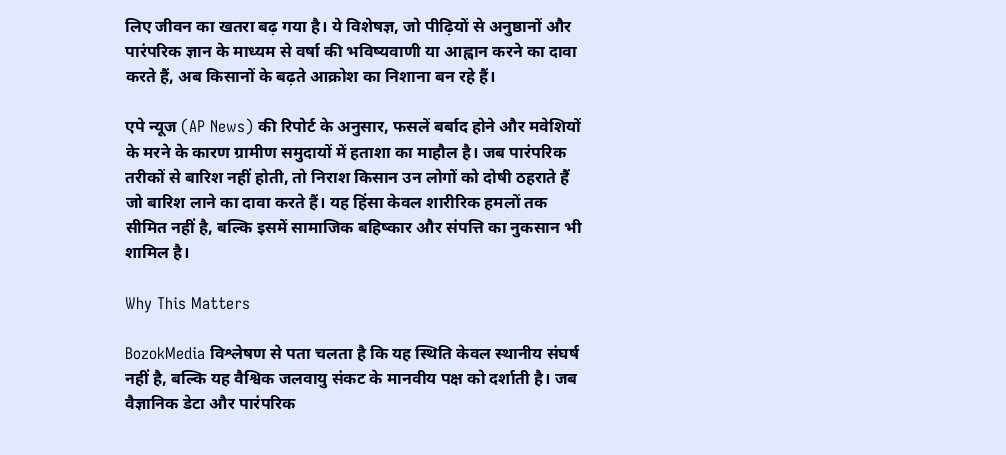लिए जीवन का खतरा बढ़ गया है। ये विशेषज्ञ, जो पीढ़ियों से अनुष्ठानों और पारंपरिक ज्ञान के माध्यम से वर्षा की भविष्यवाणी या आह्वान करने का दावा करते हैं, अब किसानों के बढ़ते आक्रोश का निशाना बन रहे हैं।

एपे न्यूज (AP News) की रिपोर्ट के अनुसार, फसलें बर्बाद होने और मवेशियों के मरने के कारण ग्रामीण समुदायों में हताशा का माहौल है। जब पारंपरिक तरीकों से बारिश नहीं होती, तो निराश किसान उन लोगों को दोषी ठहराते हैं जो बारिश लाने का दावा करते हैं। यह हिंसा केवल शारीरिक हमलों तक सीमित नहीं है, बल्कि इसमें सामाजिक बहिष्कार और संपत्ति का नुकसान भी शामिल है।

Why This Matters

BozokMedia विश्लेषण से पता चलता है कि यह स्थिति केवल स्थानीय संघर्ष नहीं है, बल्कि यह वैश्विक जलवायु संकट के मानवीय पक्ष को दर्शाती है। जब वैज्ञानिक डेटा और पारंपरिक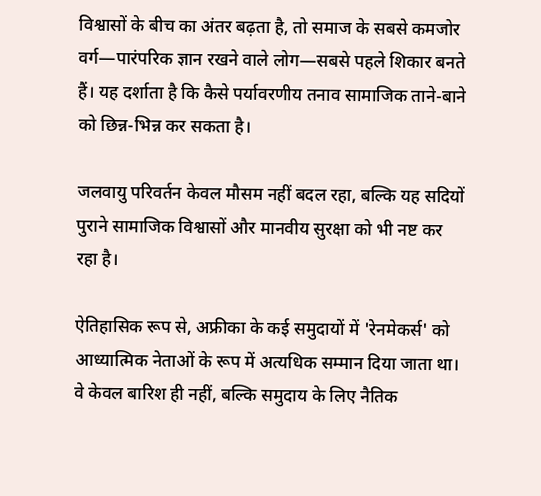विश्वासों के बीच का अंतर बढ़ता है, तो समाज के सबसे कमजोर वर्ग—पारंपरिक ज्ञान रखने वाले लोग—सबसे पहले शिकार बनते हैं। यह दर्शाता है कि कैसे पर्यावरणीय तनाव सामाजिक ताने-बाने को छिन्न-भिन्न कर सकता है।

जलवायु परिवर्तन केवल मौसम नहीं बदल रहा, बल्कि यह सदियों पुराने सामाजिक विश्वासों और मानवीय सुरक्षा को भी नष्ट कर रहा है।

ऐतिहासिक रूप से, अफ्रीका के कई समुदायों में 'रेनमेकर्स' को आध्यात्मिक नेताओं के रूप में अत्यधिक सम्मान दिया जाता था। वे केवल बारिश ही नहीं, बल्कि समुदाय के लिए नैतिक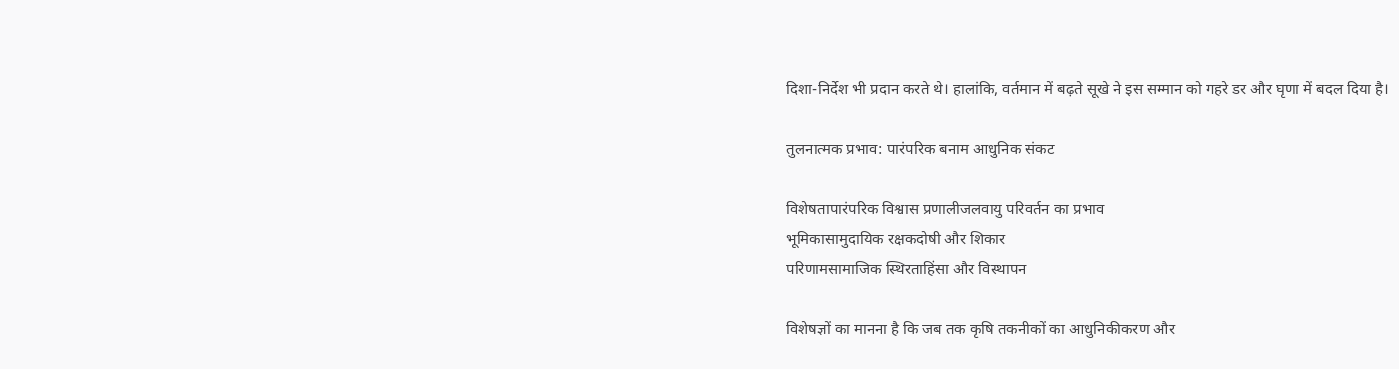दिशा-निर्देश भी प्रदान करते थे। हालांकि, वर्तमान में बढ़ते सूखे ने इस सम्मान को गहरे डर और घृणा में बदल दिया है।

तुलनात्मक प्रभाव: पारंपरिक बनाम आधुनिक संकट

विशेषतापारंपरिक विश्वास प्रणालीजलवायु परिवर्तन का प्रभाव
भूमिकासामुदायिक रक्षकदोषी और शिकार
परिणामसामाजिक स्थिरताहिंसा और विस्थापन

विशेषज्ञों का मानना है कि जब तक कृषि तकनीकों का आधुनिकीकरण और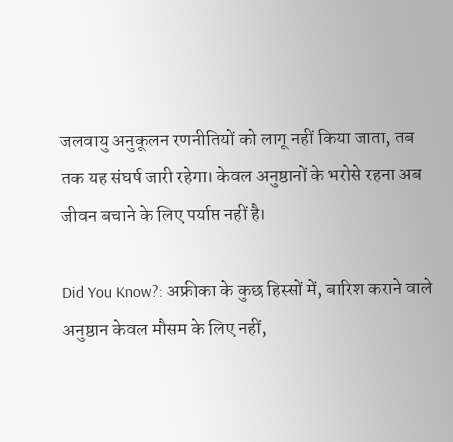जलवायु अनुकूलन रणनीतियों को लागू नहीं किया जाता, तब तक यह संघर्ष जारी रहेगा। केवल अनुष्ठानों के भरोसे रहना अब जीवन बचाने के लिए पर्याप्त नहीं है।

Did You Know?: अफ्रीका के कुछ हिस्सों में, बारिश कराने वाले अनुष्ठान केवल मौसम के लिए नहीं,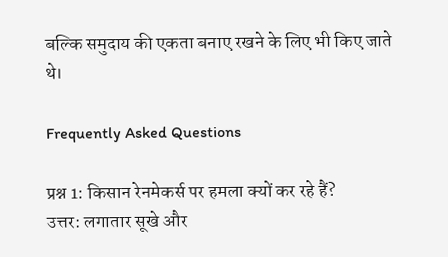बल्कि समुदाय की एकता बनाए रखने के लिए भी किए जाते थे।

Frequently Asked Questions

प्रश्न 1: किसान रेनमेकर्स पर हमला क्यों कर रहे हैं?
उत्तर: लगातार सूखे और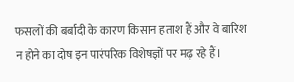फसलों की बर्बादी के कारण किसान हताश हैं और वे बारिश न होने का दोष इन पारंपरिक विशेषज्ञों पर मढ़ रहे हैं।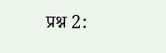प्रश्न 2: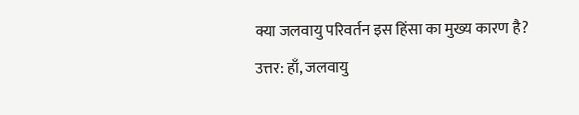क्या जलवायु परिवर्तन इस हिंसा का मुख्य कारण है?
उत्तर: हाँ, जलवायु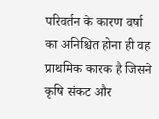परिवर्तन के कारण वर्षा का अनिश्चित होना ही वह प्राथमिक कारक है जिसने कृषि संकट और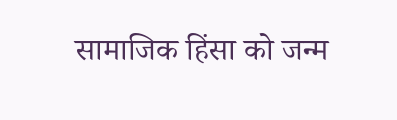सामाजिक हिंसा को जन्म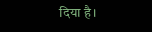दिया है।